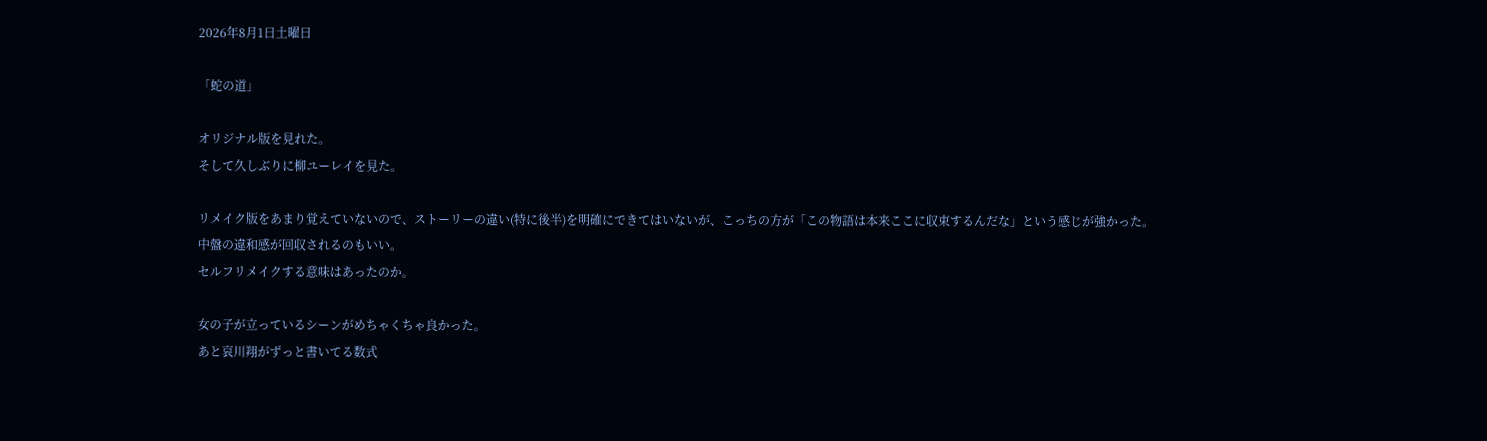2026年8月1日土曜日

「蛇の道」

オリジナル版を見れた。
そして久しぶりに柳ユーレイを見た。

リメイク版をあまり覚えていないので、ストーリーの違い(特に後半)を明確にできてはいないが、こっちの方が「この物語は本来ここに収束するんだな」という感じが強かった。
中盤の違和感が回収されるのもいい。
セルフリメイクする意味はあったのか。

女の子が立っているシーンがめちゃくちゃ良かった。
あと哀川翔がずっと書いてる数式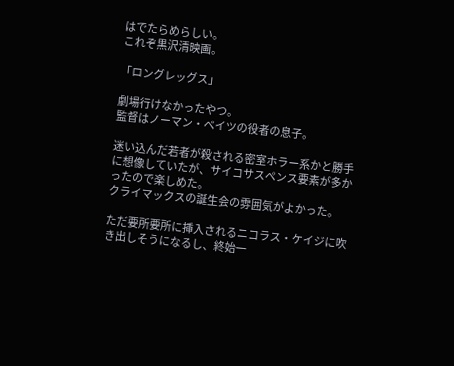はでたらめらしい。
これぞ黒沢清映画。

「ロングレッグス」

劇場行けなかったやつ。
監督はノーマン・ベイツの役者の息子。

迷い込んだ若者が殺される密室ホラー系かと勝手に想像していたが、サイコサスペンス要素が多かったので楽しめた。
クライマックスの誕生会の雰囲気がよかった。

ただ要所要所に挿入されるニコラス・ケイジに吹き出しそうになるし、終始一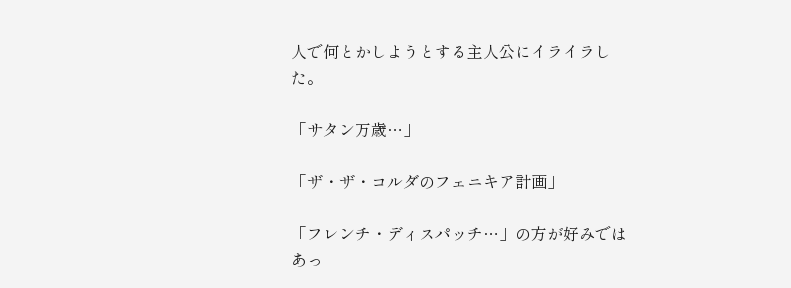人で何とかしようとする主人公にイライラした。

「サタン万歳…」

「ザ・ザ・コルダのフェニキア計画」

「フレンチ・ディスパッチ…」の方が好みではあっ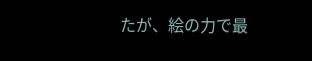たが、絵の力で最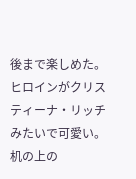後まで楽しめた。
ヒロインがクリスティーナ・リッチみたいで可愛い。
机の上の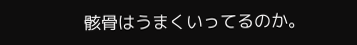骸骨はうまくいってるのか。